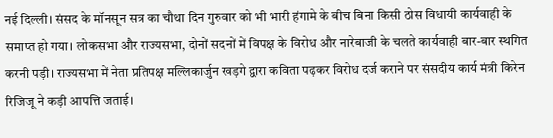नई दिल्ली। संसद के मॉनसून सत्र का चौथा दिन गुरुवार को भी भारी हंगामे के बीच बिना किसी ठोस विधायी कार्यवाही के समाप्त हो गया। लोकसभा और राज्यसभा, दोनों सदनों में विपक्ष के विरोध और नारेबाजी के चलते कार्यवाही बार-बार स्थगित करनी पड़ी। राज्यसभा में नेता प्रतिपक्ष मल्लिकार्जुन खड़गे द्वारा कविता पढ़कर विरोध दर्ज कराने पर संसदीय कार्य मंत्री किरेन रिजिजू ने कड़ी आपत्ति जताई।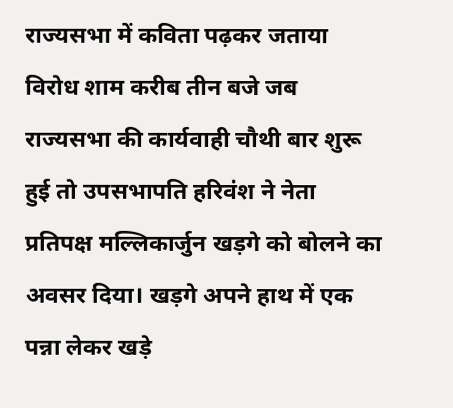राज्यसभा में कविता पढ़कर जताया विरोध शाम करीब तीन बजे जब राज्यसभा की कार्यवाही चौथी बार शुरू हुई तो उपसभापति हरिवंश ने नेता प्रतिपक्ष मल्लिकार्जुन खड़गे को बोलने का अवसर दिया। खड़गे अपने हाथ में एक पन्ना लेकर खड़े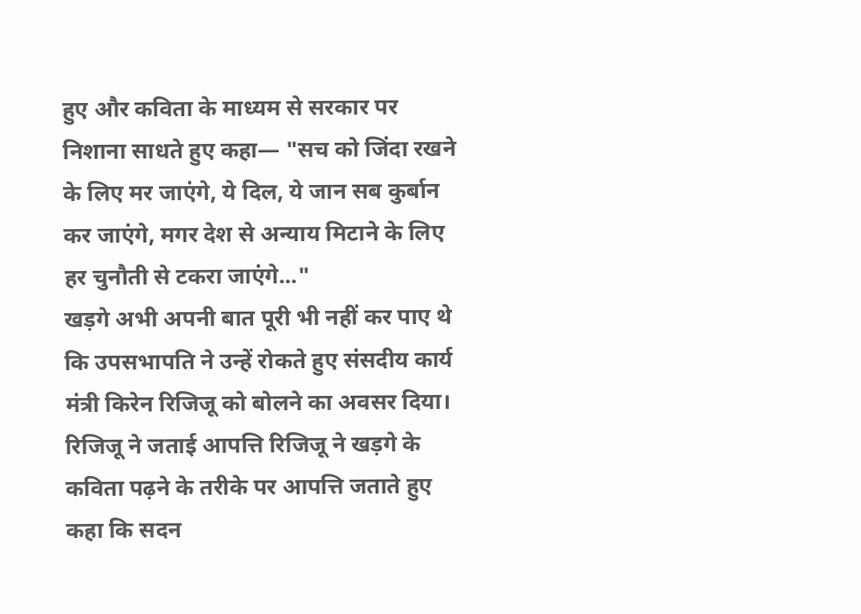हुए और कविता के माध्यम से सरकार पर निशाना साधते हुए कहा— "सच को जिंदा रखने के लिए मर जाएंगे, ये दिल, ये जान सब कुर्बान कर जाएंगे, मगर देश से अन्याय मिटाने के लिए हर चुनौती से टकरा जाएंगे..."
खड़गे अभी अपनी बात पूरी भी नहीं कर पाए थे कि उपसभापति ने उन्हें रोकते हुए संसदीय कार्य मंत्री किरेन रिजिजू को बोलने का अवसर दिया। रिजिजू ने जताई आपत्ति रिजिजू ने खड़गे के कविता पढ़ने के तरीके पर आपत्ति जताते हुए कहा कि सदन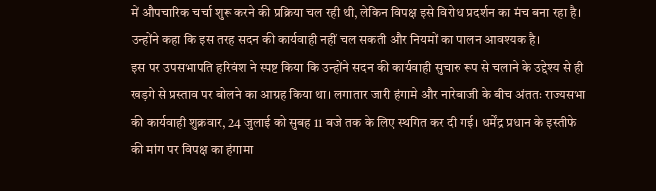में औपचारिक चर्चा शुरू करने की प्रक्रिया चल रही थी, लेकिन विपक्ष इसे विरोध प्रदर्शन का मंच बना रहा है। उन्होंने कहा कि इस तरह सदन की कार्यवाही नहीं चल सकती और नियमों का पालन आवश्यक है।
इस पर उपसभापति हरिवंश ने स्पष्ट किया कि उन्होंने सदन की कार्यवाही सुचारु रूप से चलाने के उद्देश्य से ही खड़गे से प्रस्ताव पर बोलने का आग्रह किया था। लगातार जारी हंगामे और नारेबाजी के बीच अंततः राज्यसभा की कार्यवाही शुक्रवार, 24 जुलाई को सुबह 11 बजे तक के लिए स्थगित कर दी गई। धर्मेंद्र प्रधान के इस्तीफे की मांग पर विपक्ष का हंगामा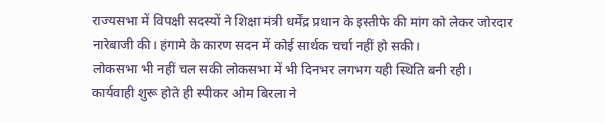राज्यसभा में विपक्षी सदस्यों ने शिक्षा मंत्री धर्मेंद्र प्रधान के इस्तीफे की मांग को लेकर जोरदार नारेबाजी की। हंगामे के कारण सदन में कोई सार्थक चर्चा नहीं हो सकी।
लोकसभा भी नहीं चल सकी लोकसभा में भी दिनभर लगभग यही स्थिति बनी रही। कार्यवाही शुरू होते ही स्पीकर ओम बिरला ने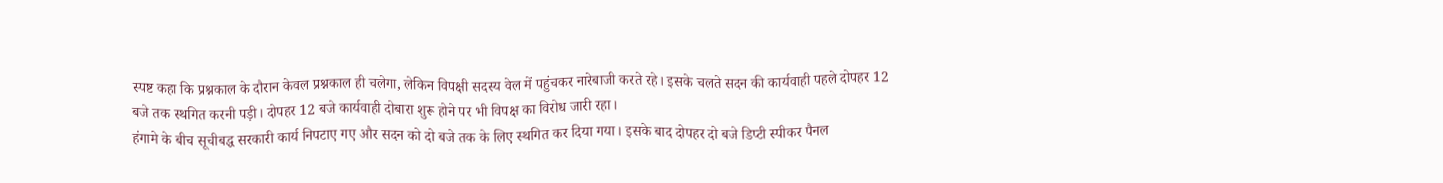स्पष्ट कहा कि प्रश्नकाल के दौरान केवल प्रश्नकाल ही चलेगा, लेकिन विपक्षी सदस्य वेल में पहुंचकर नारेबाजी करते रहे। इसके चलते सदन की कार्यवाही पहले दोपहर 12 बजे तक स्थगित करनी पड़ी। दोपहर 12 बजे कार्यवाही दोबारा शुरू होने पर भी विपक्ष का विरोध जारी रहा।
हंगामे के बीच सूचीबद्ध सरकारी कार्य निपटाए गए और सदन को दो बजे तक के लिए स्थगित कर दिया गया। इसके बाद दोपहर दो बजे डिप्टी स्पीकर पैनल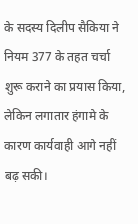के सदस्य दिलीप सैकिया ने नियम 377 के तहत चर्चा शुरू कराने का प्रयास किया, लेकिन लगातार हंगामे के कारण कार्यवाही आगे नहीं बढ़ सकी।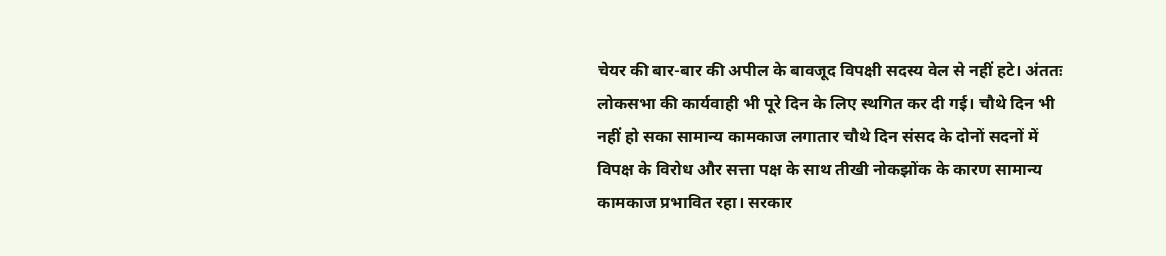चेयर की बार-बार की अपील के बावजूद विपक्षी सदस्य वेल से नहीं हटे। अंततः लोकसभा की कार्यवाही भी पूरे दिन के लिए स्थगित कर दी गई। चौथे दिन भी नहीं हो सका सामान्य कामकाज लगातार चौथे दिन संसद के दोनों सदनों में विपक्ष के विरोध और सत्ता पक्ष के साथ तीखी नोकझोंक के कारण सामान्य कामकाज प्रभावित रहा। सरकार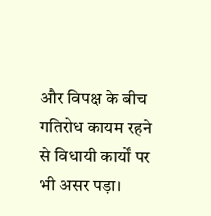और विपक्ष के बीच गतिरोध कायम रहने से विधायी कार्यों पर भी असर पड़ा।